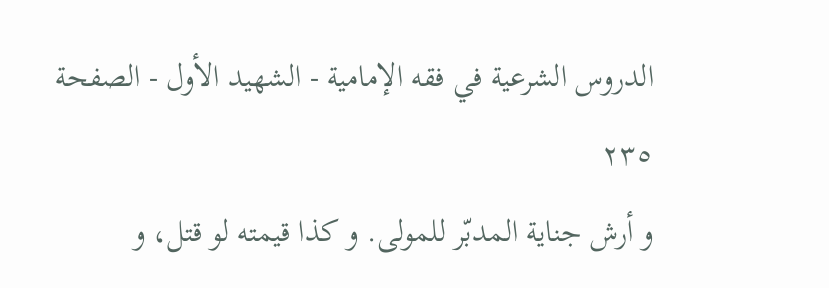الدروس الشرعية في فقه الإمامية - الشهيد الأول - الصفحة ٢٣٥
و أرش جناية المدبّر للمولى. و كذا قيمته لو قتل، و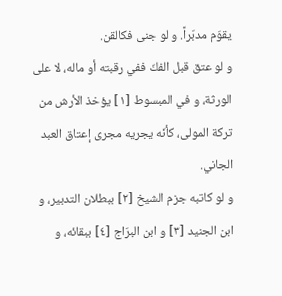يقوّم مدبّراً. و لو جنى فكالقن.
و لو عتق قبل الفكّ ففي رقبته أو ماله، لا على الورثة، و في المبسوط [١] يؤخذ الأرش من تركة المولى، كأنّه يجريه مجرى إعتاق العبد الجاني.
و لو كاتبه جزم الشيخ [٢] ببطلان التدبير، و ابن الجنيد [٣] و ابن البرّاج [٤] ببقائه، و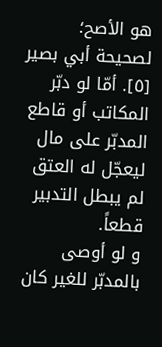هو الأصح؛ لصحيحة أبي بصير [٥]. أمّا لو دبّر المكاتب أو قاطع المدبّر على مال ليعجّل له العتق لم يبطل التدبير قطعاً.
و لو أوصى بالمدبّر للغير كان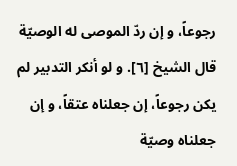رجوعاً، و إن ردّ الموصى له الوصيّة قال الشيخ [٦]. و لو أنكر التدبير لم يكن رجوعاً، إن جعلناه عتقاً، و إن جعلناه وصيّة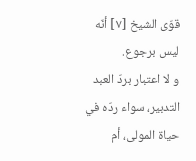قوّى الشيخ [٧] أنّه ليس برجوع.
و لا اعتبار بردّ العبد التدبير، سواء ردّه في حياة المولى، أم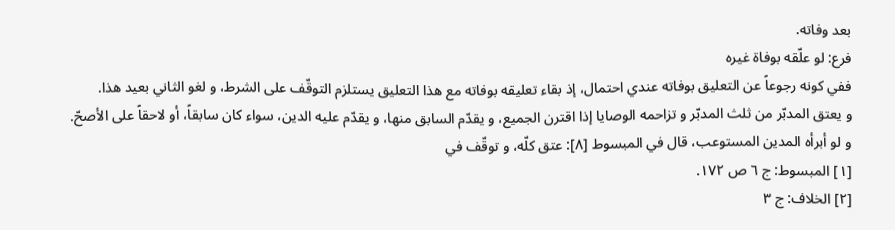بعد وفاته.
فرع: لو علّقه بوفاة غيره
ففي كونه رجوعاً عن التعليق بوفاته عندي احتمال، إذ بقاء تعليقه بوفاته مع هذا التعليق يستلزم التوقّف على الشرط، و لغو الثاني بعيد هذا.
و يعتق المدبّر من ثلث المدبّر و تزاحمه الوصايا إذا اقترن الجميع، و يقدّم السابق منها، و يقدّم عليه الدين، سواء كان سابقاً، أو لاحقاً على الأصحّ.
و لو أبرأه المدين المستوعب، قال في المبسوط [٨]: عتق كلّه، و توقّف في
[١] المبسوط: ج ٦ ص ١٧٢.
[٢] الخلاف: ج ٣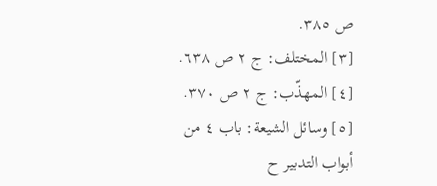ص ٣٨٥.
[٣] المختلف: ج ٢ ص ٦٣٨.
[٤] المهذّب: ج ٢ ص ٣٧٠.
[٥] وسائل الشيعة: باب ٤ من أبواب التدبير ح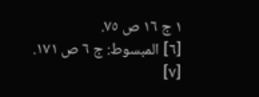١ ج ١٦ ص ٧٥.
[٦] المبسوط: ج ٦ ص ١٧١.
[٧]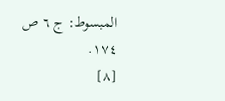المبسوط: ج ٦ ص ١٧٤.
[٨]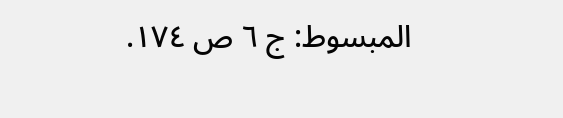المبسوط: ج ٦ ص ١٧٤.